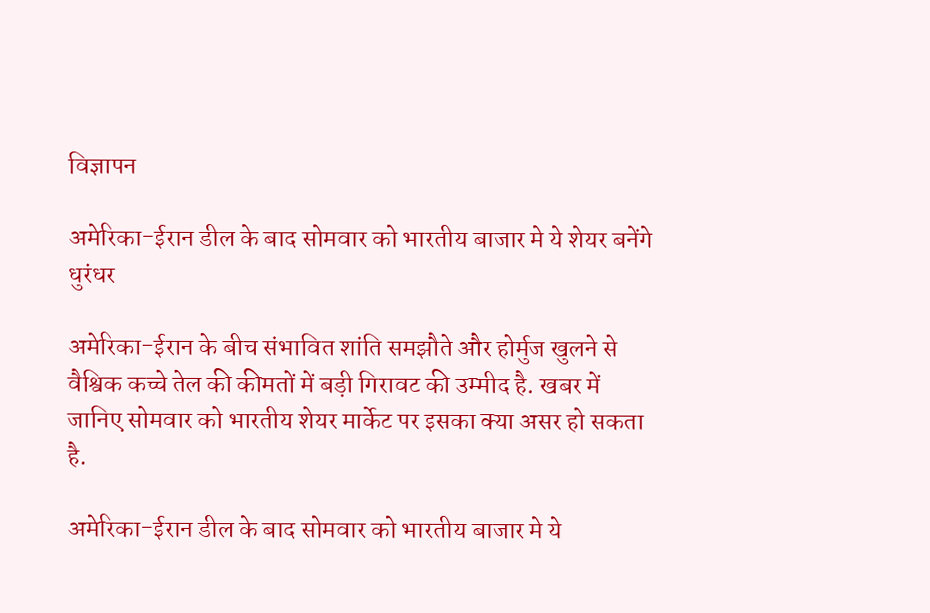विज्ञापन

अमेरिका-ईरान डील के बाद सोमवार को भारतीय बाजार मे ये शेयर बनेंगे धुरंधर

अमेरिका-ईरान के बीच संभावित शांति समझौते और होर्मुज खुलने से वैश्विक कच्चे तेल की कीमतों में बड़ी गिरावट की उम्मीद है. खबर में जानिए सोमवार को भारतीय शेयर मार्केट पर इसका क्या असर हो सकता है.

अमेरिका-ईरान डील के बाद सोमवार को भारतीय बाजार मे ये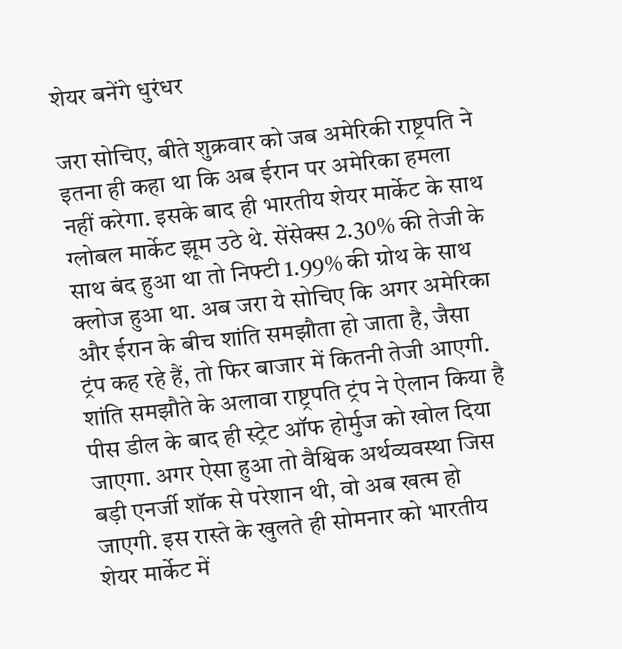शेयर बनेंगे धुरंधर

जरा सोचिए, बीते शुक्रवार को जब अमेरिकी राष्ट्रपति ने इतना ही कहा था कि अब ईरान पर अमेरिका हमला नहीं करेगा. इसके बाद ही भारतीय शेयर मार्केट के साथ ग्लोबल मार्केट झूम उठे थे. सेंसेक्स 2.30% की तेजी के साथ बंद हुआ था तो निफ्टी 1.99% की ग्रोथ के साथ क्लोज हुआ था. अब जरा ये सोचिए कि अगर अमेरिका और ईरान के बीच शांति समझौता हो जाता है, जैसा ट्रंप कह रहे हैं, तो फिर बाजार में कितनी तेजी आएगी. शांति समझौते के अलावा राष्ट्रपति ट्रंप ने ऐलान किया है पीस डील के बाद ही स्ट्रेट ऑफ होर्मुज को खोल दिया जाएगा. अगर ऐसा हुआ तो वैश्विक अर्थव्यवस्था जिस बड़ी एनर्जी शॉक से परेशान थी, वो अब खत्म हो जाएगी. इस रास्ते के खुलते ही सोमनार को भारतीय शेयर मार्केट में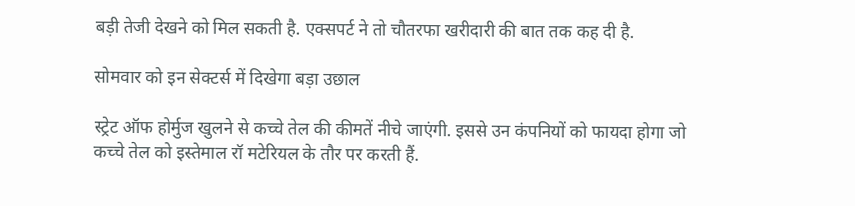बड़ी तेजी देखने को मिल सकती है. एक्सपर्ट ने तो चौतरफा खरीदारी की बात तक कह दी है.

सोमवार को इन सेक्टर्स में दिखेगा बड़ा उछाल

स्ट्रेट ऑफ होर्मुज खुलने से कच्चे तेल की कीमतें नीचे जाएंगी. इससे उन कंपनियों को फायदा होगा जो कच्चे तेल को इस्तेमाल रॉ मटेरियल के तौर पर करती हैं.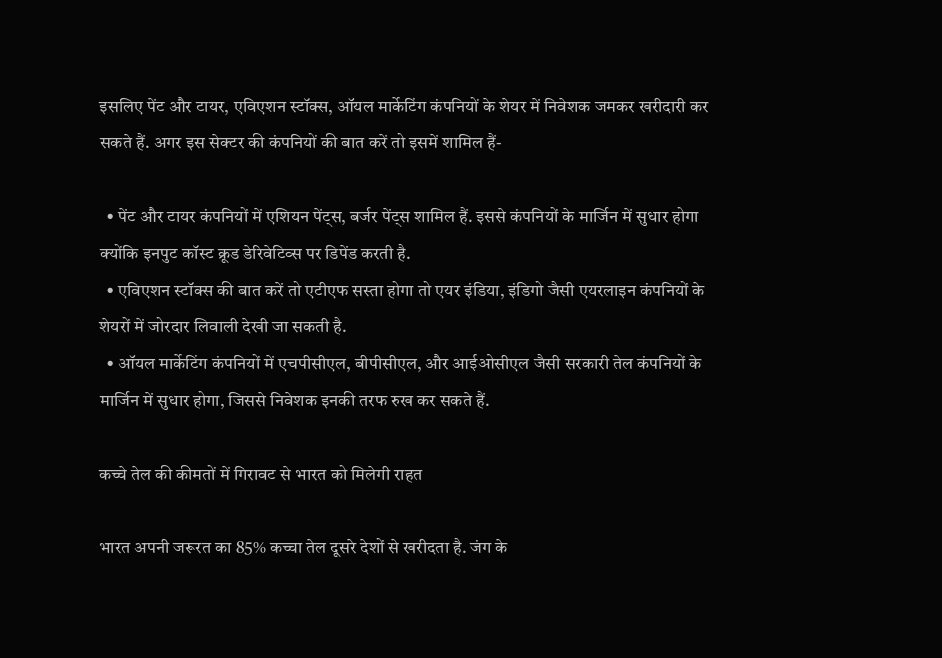इसलिए पेंट और टायर, एविएशन स्टॉक्स, ऑयल मार्केटिंग कंपनियों के शेयर में निवेशक जमकर खरीदारी कर सकते हैं. अगर इस सेक्टर की कंपनियों की बात करें तो इसमें शामिल हैं-

  • पेंट और टायर कंपनियों में एशियन पेंट्स, बर्जर पेंट्स शामिल हैं. इससे कंपनियों के मार्जिन में सुधार होगा क्योंकि इनपुट कॉस्ट क्रूड डेरिवेटिव्स पर डिपेंड करती है.
  • एविएशन स्टॉक्स की बात करें तो एटीएफ सस्ता होगा तो एयर इंडिया, इंडिगो जैसी एयरलाइन कंपनियों के शेयरों में जोरदार लिवाली देखी जा सकती है.
  • ऑयल मार्केटिंग कंपनियों में एचपीसीएल, बीपीसीएल, और आईओसीएल जैसी सरकारी तेल कंपनियों के मार्जिन में सुधार होगा, जिससे निवेशक इनकी तरफ रुख कर सकते हैं.

कच्चे तेल की कीमतों में गिरावट से भारत को मिलेगी राहत

भारत अपनी जरूरत का 85% कच्चा तेल दूसरे देशों से खरीदता है. जंग के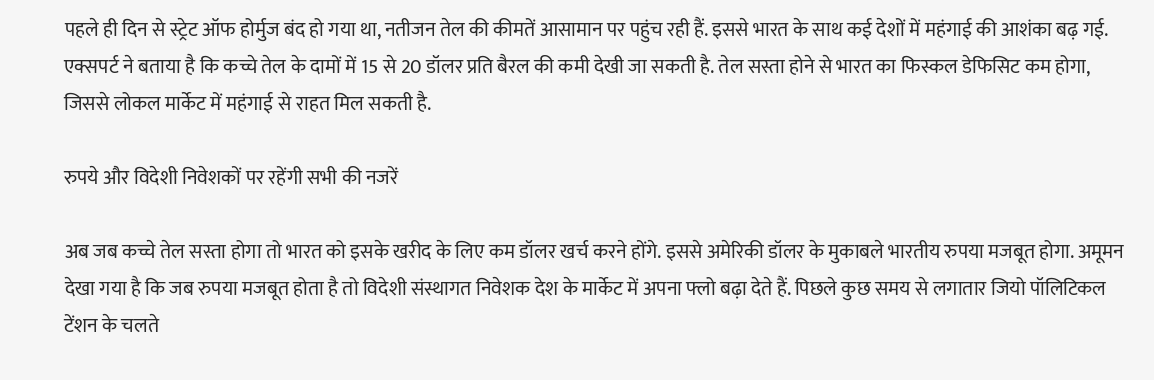पहले ही दिन से स्ट्रेट ऑफ होर्मुज बंद हो गया था, नतीजन तेल की कीमतें आसामान पर पहुंच रही हैं. इससे भारत के साथ कई देशों में महंगाई की आशंका बढ़ गई. एक्सपर्ट ने बताया है कि कच्चे तेल के दामों में 15 से 20 डॉलर प्रति बैरल की कमी देखी जा सकती है. तेल सस्ता होने से भारत का फिस्कल डेफिसिट कम होगा, जिससे लोकल मार्केट में महंगाई से राहत मिल सकती है.

रुपये और विदेशी निवेशकों पर रहेंगी सभी की नजरें

अब जब कच्चे तेल सस्ता होगा तो भारत को इसके खरीद के लिए कम डॉलर खर्च करने होंगे. इससे अमेरिकी डॉलर के मुकाबले भारतीय रुपया मजबूत होगा. अमूमन देखा गया है कि जब रुपया मजबूत होता है तो विदेशी संस्थागत निवेशक देश के मार्केट में अपना फ्लो बढ़ा देते हैं. पिछले कुछ समय से लगातार जियो पॉलिटिकल टेंशन के चलते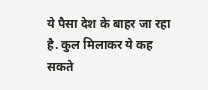ये पैसा देश के बाहर जा रहा है. कुल मिलाकर ये कह सकते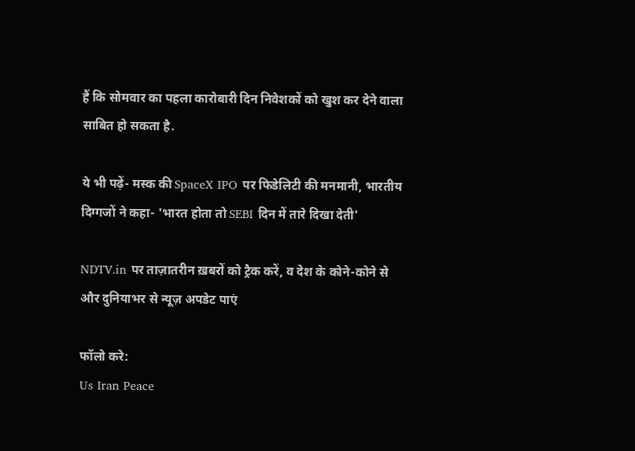हैं कि सोमवार का पहला कारोबारी दिन निवेशकों को खुश कर देने वाला साबित हो सकता है.

ये भी पढ़ें- मस्क की SpaceX IPO पर फिडेलिटी की मनमानी, भारतीय दिग्गजों ने कहा- 'भारत होता तो SEBI दिन में तारे दिखा देती'

NDTV.in पर ताज़ातरीन ख़बरों को ट्रैक करें, व देश के कोने-कोने से और दुनियाभर से न्यूज़ अपडेट पाएं

फॉलो करे:
Us Iran Peace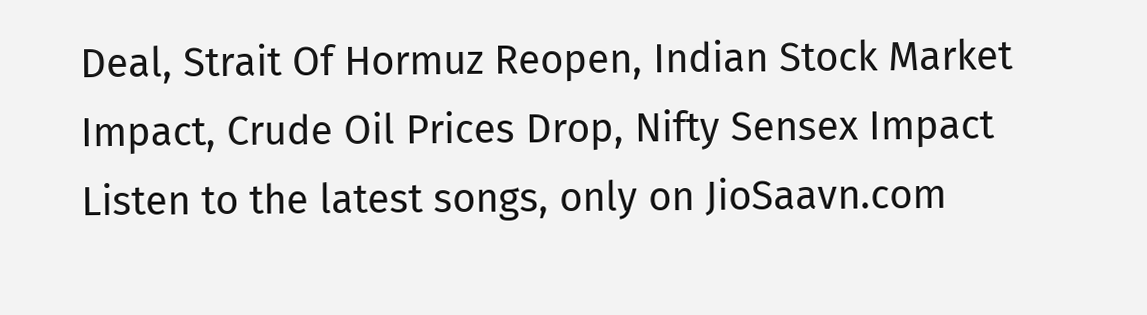Deal, Strait Of Hormuz Reopen, Indian Stock Market Impact, Crude Oil Prices Drop, Nifty Sensex Impact
Listen to the latest songs, only on JioSaavn.com